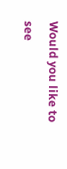Would you like to see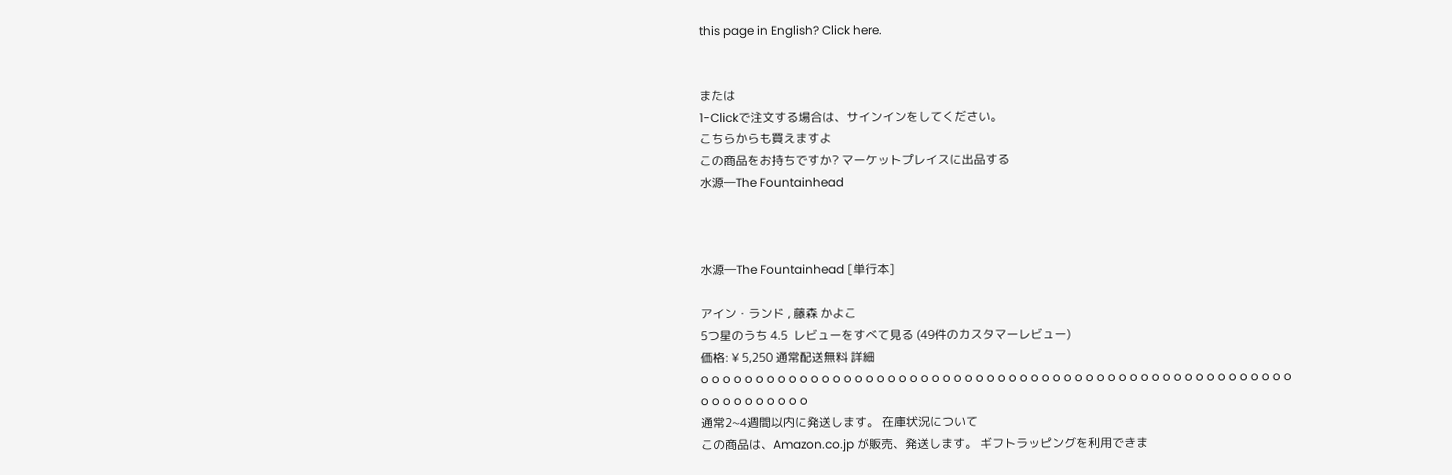this page in English? Click here.


または
1-Clickで注文する場合は、サインインをしてください。
こちらからも買えますよ
この商品をお持ちですか? マーケットプレイスに出品する
水源―The Fountainhead



水源―The Fountainhead [単行本]

アイン・ランド , 藤森 かよこ
5つ星のうち 4.5  レビューをすべて見る (49件のカスタマーレビュー)
価格: ¥ 5,250 通常配送無料 詳細
o o o o o o o o o o o o o o o o o o o o o o o o o o o o o o o o o o o o o o o o o o o o o o o o o o o o o o o o o o o o o o o o
通常2~4週間以内に発送します。 在庫状況について
この商品は、Amazon.co.jp が販売、発送します。 ギフトラッピングを利用できま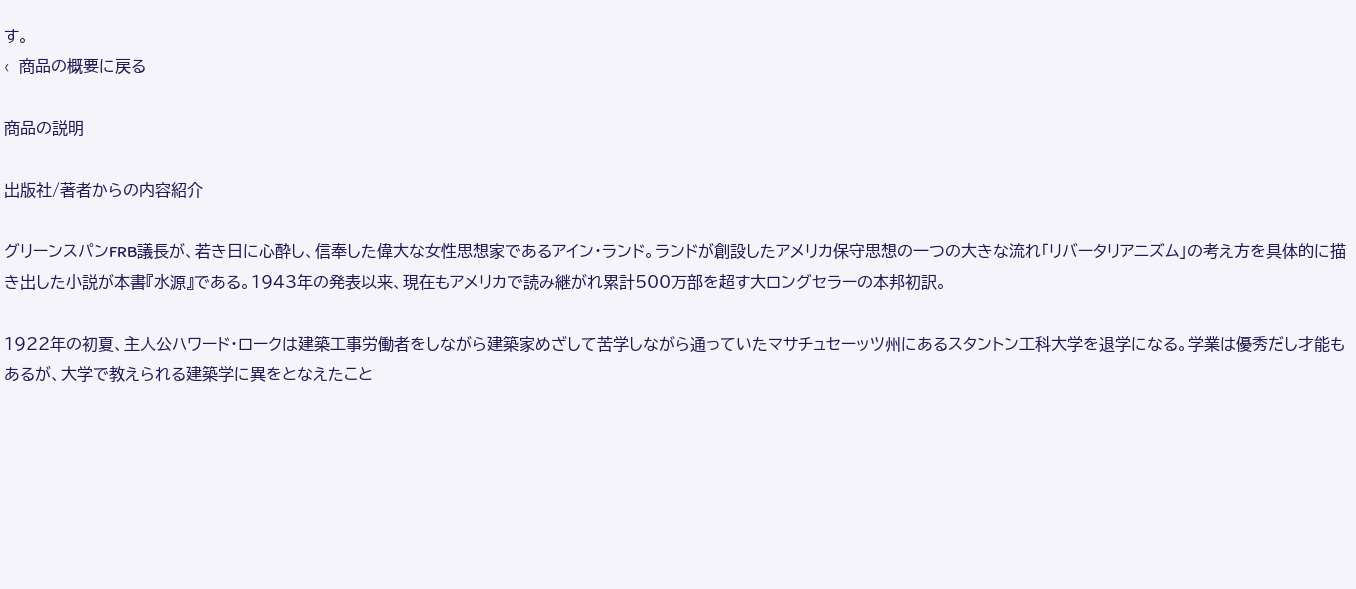す。
‹  商品の概要に戻る

商品の説明

出版社/著者からの内容紹介

グリーンスパンFRB議長が、若き日に心酔し、信奉した偉大な女性思想家であるアイン・ランド。ランドが創設したアメリカ保守思想の一つの大きな流れ「リバータリアニズム」の考え方を具体的に描き出した小説が本書『水源』である。1943年の発表以来、現在もアメリカで読み継がれ累計500万部を超す大ロングセラーの本邦初訳。

1922年の初夏、主人公ハワード・ロークは建築工事労働者をしながら建築家めざして苦学しながら通っていたマサチュセーッツ州にあるスタントン工科大学を退学になる。学業は優秀だし才能もあるが、大学で教えられる建築学に異をとなえたこと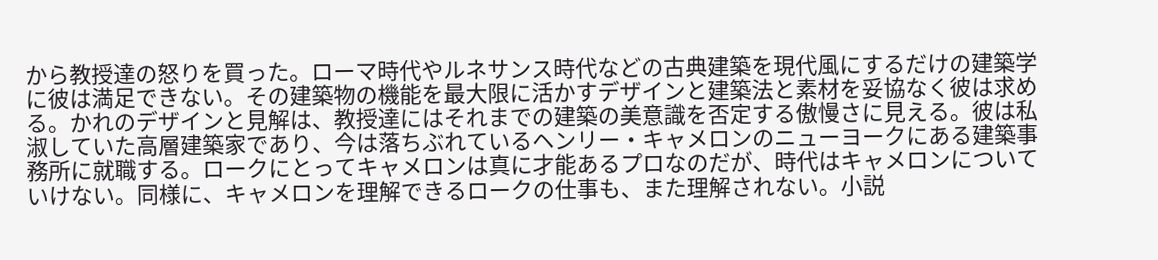から教授達の怒りを買った。ローマ時代やルネサンス時代などの古典建築を現代風にするだけの建築学に彼は満足できない。その建築物の機能を最大限に活かすデザインと建築法と素材を妥協なく彼は求める。かれのデザインと見解は、教授達にはそれまでの建築の美意識を否定する傲慢さに見える。彼は私淑していた高層建築家であり、今は落ちぶれているヘンリー・キャメロンのニューヨークにある建築事務所に就職する。ロークにとってキャメロンは真に才能あるプロなのだが、時代はキャメロンについていけない。同様に、キャメロンを理解できるロークの仕事も、また理解されない。小説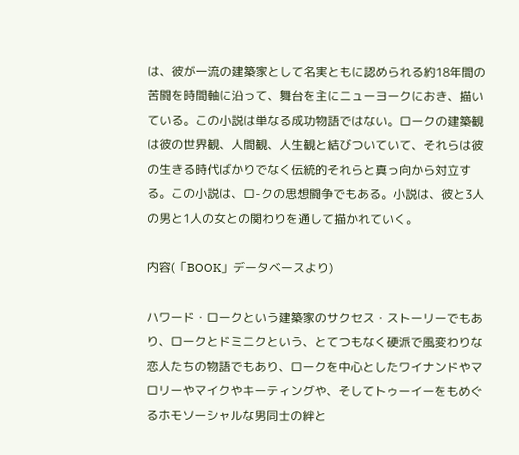は、彼が一流の建築家として名実ともに認められる約18年間の苦闘を時間軸に沿って、舞台を主にニューヨークにおき、描いている。この小説は単なる成功物語ではない。ロークの建築観は彼の世界観、人間観、人生観と結びついていて、それらは彼の生きる時代ばかりでなく伝統的それらと真っ向から対立する。この小説は、ロ-クの思想闘争でもある。小説は、彼と3人の男と1人の女との関わりを通して描かれていく。

内容(「BOOK」データベースより)

ハワード・ロークという建築家のサクセス・ストーリーでもあり、ロークとドミニクという、とてつもなく硬派で風変わりな恋人たちの物語でもあり、ロークを中心としたワイナンドやマロリーやマイクやキーティングや、そしてトゥーイーをもめぐるホモソーシャルな男同士の絆と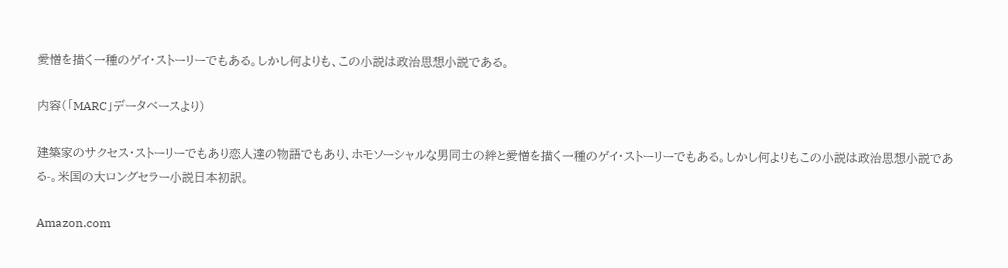愛憎を描く一種のゲイ・ストーリーでもある。しかし何よりも、この小説は政治思想小説である。

内容(「MARC」データベースより)

建築家のサクセス・ストーリーでもあり恋人達の物語でもあり、ホモソーシャルな男同士の絆と愛憎を描く一種のゲイ・ストーリーでもある。しかし何よりもこの小説は政治思想小説である-。米国の大ロングセラー小説日本初訳。

Amazon.com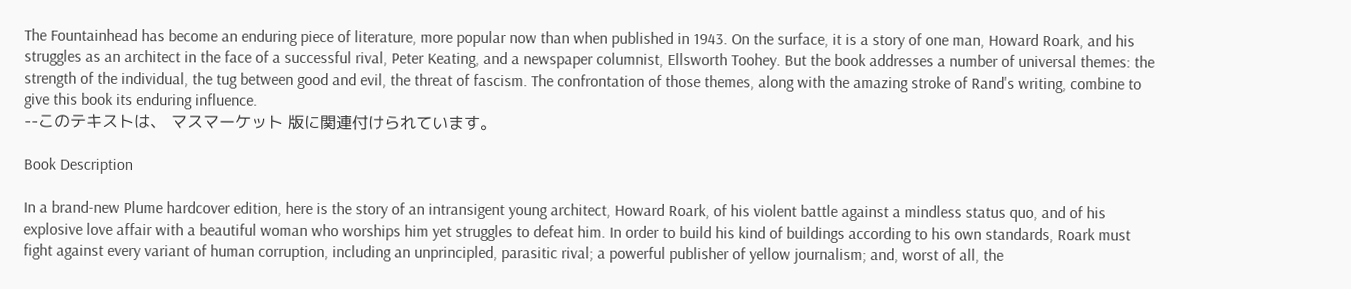The Fountainhead has become an enduring piece of literature, more popular now than when published in 1943. On the surface, it is a story of one man, Howard Roark, and his struggles as an architect in the face of a successful rival, Peter Keating, and a newspaper columnist, Ellsworth Toohey. But the book addresses a number of universal themes: the strength of the individual, the tug between good and evil, the threat of fascism. The confrontation of those themes, along with the amazing stroke of Rand's writing, combine to give this book its enduring influence.
--このテキストは、 マスマーケット 版に関連付けられています。

Book Description

In a brand-new Plume hardcover edition, here is the story of an intransigent young architect, Howard Roark, of his violent battle against a mindless status quo, and of his explosive love affair with a beautiful woman who worships him yet struggles to defeat him. In order to build his kind of buildings according to his own standards, Roark must fight against every variant of human corruption, including an unprincipled, parasitic rival; a powerful publisher of yellow journalism; and, worst of all, the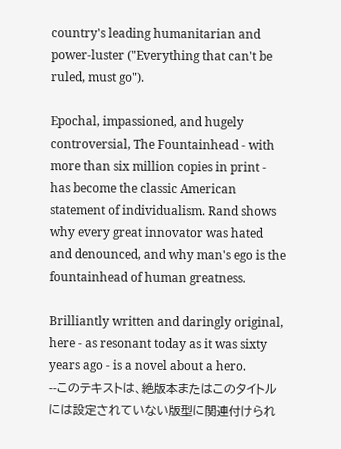country's leading humanitarian and power-luster ("Everything that can't be ruled, must go").

Epochal, impassioned, and hugely controversial, The Fountainhead - with more than six million copies in print - has become the classic American statement of individualism. Rand shows why every great innovator was hated and denounced, and why man's ego is the fountainhead of human greatness.

Brilliantly written and daringly original, here - as resonant today as it was sixty years ago - is a novel about a hero.
--このテキストは、絶版本またはこのタイトルには設定されていない版型に関連付けられ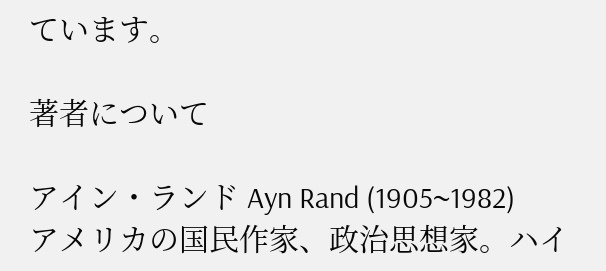ています。

著者について

アイン・ランド Ayn Rand (1905~1982)
アメリカの国民作家、政治思想家。ハイ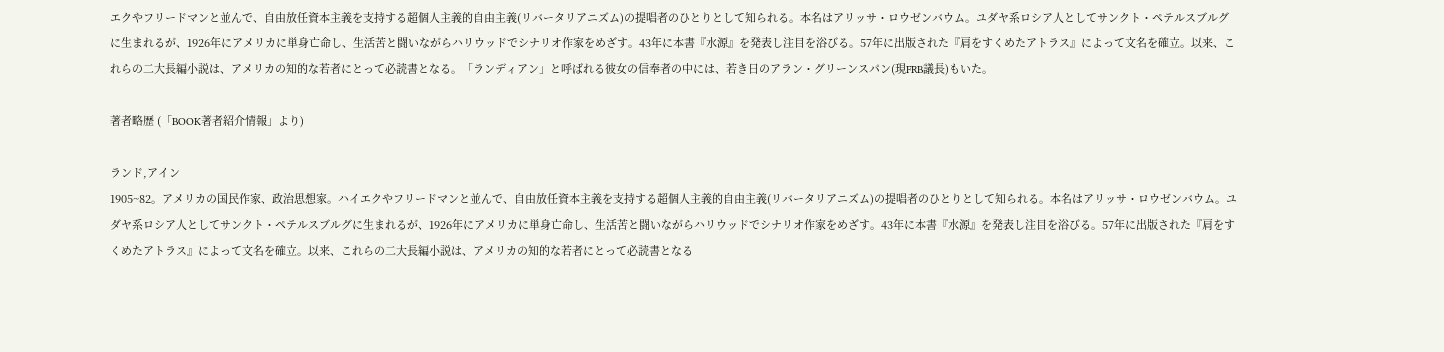エクやフリードマンと並んで、自由放任資本主義を支持する超個人主義的自由主義(リバータリアニズム)の提唱者のひとりとして知られる。本名はアリッサ・ロウゼンバウム。ユダヤ系ロシア人としてサンクト・ペテルスブルグに生まれるが、1926年にアメリカに単身亡命し、生活苦と闘いながらハリウッドでシナリオ作家をめざす。43年に本書『水源』を発表し注目を浴びる。57年に出版された『肩をすくめたアトラス』によって文名を確立。以来、これらの二大長編小説は、アメリカの知的な若者にとって必読書となる。「ランディアン」と呼ばれる彼女の信奉者の中には、若き日のアラン・グリーンスパン(現FRB議長)もいた。

著者略歴 (「BOOK著者紹介情報」より)

ランド,アイン
1905~82。アメリカの国民作家、政治思想家。ハイエクやフリードマンと並んで、自由放任資本主義を支持する超個人主義的自由主義(リバータリアニズム)の提唱者のひとりとして知られる。本名はアリッサ・ロウゼンバウム。ユダヤ系ロシア人としてサンクト・ペテルスブルグに生まれるが、1926年にアメリカに単身亡命し、生活苦と闘いながらハリウッドでシナリオ作家をめざす。43年に本書『水源』を発表し注目を浴びる。57年に出版された『肩をすくめたアトラス』によって文名を確立。以来、これらの二大長編小説は、アメリカの知的な若者にとって必読書となる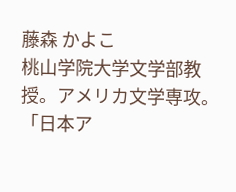藤森 かよこ
桃山学院大学文学部教授。アメリカ文学専攻。「日本ア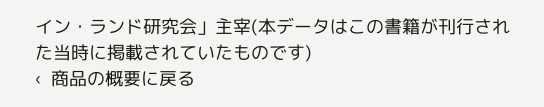イン・ランド研究会」主宰(本データはこの書籍が刊行された当時に掲載されていたものです)
‹  商品の概要に戻る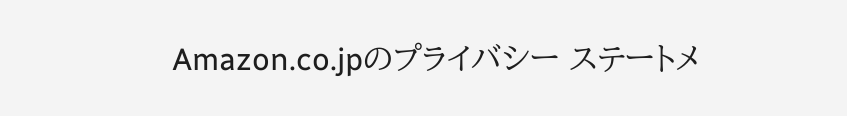Amazon.co.jpのプライバシー ステートメ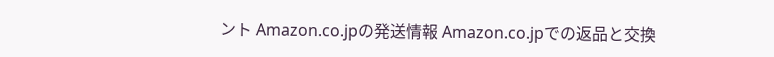ント Amazon.co.jpの発送情報 Amazon.co.jpでの返品と交換